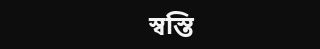স্বস্তি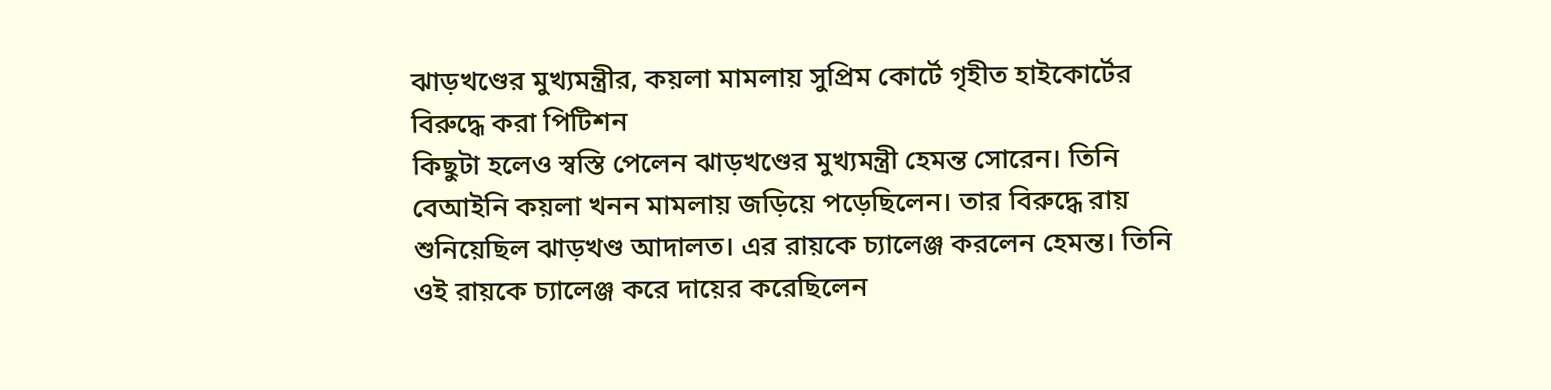ঝাড়খণ্ডের মুখ্যমন্ত্রীর, কয়লা মামলায় সুপ্রিম কোর্টে গৃহীত হাইকোর্টের বিরুদ্ধে করা পিটিশন
কিছুটা হলেও স্বস্তি পেলেন ঝাড়খণ্ডের মুখ্যমন্ত্রী হেমন্ত সোরেন। তিনি বেআইনি কয়লা খনন মামলায় জড়িয়ে পড়েছিলেন। তার বিরুদ্ধে রায় শুনিয়েছিল ঝাড়খণ্ড আদালত। এর রায়কে চ্যালেঞ্জ করলেন হেমন্ত। তিনি ওই রায়কে চ্যালেঞ্জ করে দায়ের করেছিলেন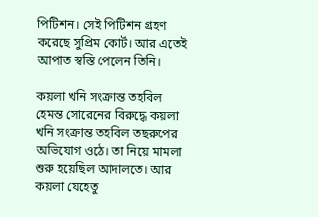পিটিশন। সেই পিটিশন গ্রহণ করেছে সুপ্রিম কোর্ট। আর এতেই আপাত স্বস্তি পেলেন তিনি।

কয়লা খনি সংক্রান্ত তহবিল
হেমন্ত সোরেনের বিরুদ্ধে কয়লা খনি সংক্রান্ত তহবিল তছরুপের অভিযোগ ওঠে। তা নিয়ে মামলা শুরু হয়েছিল আদালতে। আর কয়লা যেহেতু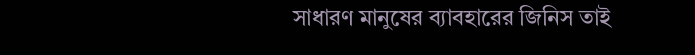সাধারণ মানুষের ব্যাবহারের জিনিস তাই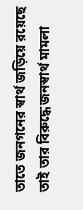তাতে জনগনের স্বার্থ জড়িয়ে রয়েছে তাই তার বিরুদ্ধে জনস্বার্থ মামলা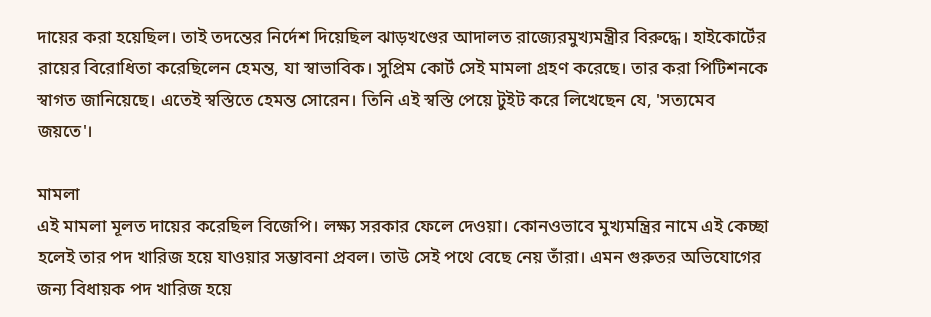দায়ের করা হয়েছিল। তাই তদন্তের নির্দেশ দিয়েছিল ঝাড়খণ্ডের আদালত রাজ্যেরমুখ্যমন্ত্রীর বিরুদ্ধে। হাইকোর্টের রায়ের বিরোধিতা করেছিলেন হেমন্ত, যা স্বাভাবিক। সুপ্রিম কোর্ট সেই মামলা গ্রহণ করেছে। তার করা পিটিশনকে স্বাগত জানিয়েছে। এতেই স্বস্তিতে হেমন্ত সোরেন। তিনি এই স্বস্তি পেয়ে টুইট করে লিখেছেন যে, 'সত্যমেব জয়তে'।

মামলা
এই মামলা মূলত দায়ের করেছিল বিজেপি। লক্ষ্য সরকার ফেলে দেওয়া। কোনওভাবে মুখ্যমন্ত্রির নামে এই কেচ্ছা হলেই তার পদ খারিজ হয়ে যাওয়ার সম্ভাবনা প্রবল। তাউ সেই পথে বেছে নেয় তাঁরা। এমন গুরুতর অভিযোগের জন্য বিধায়ক পদ খারিজ হয়ে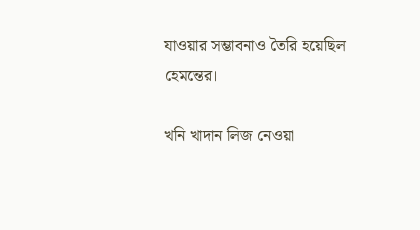যাওয়ার সম্ভাবনাও তৈরি হয়েছিল হেমন্তের।

খনি খাদান লিজ নেওয়া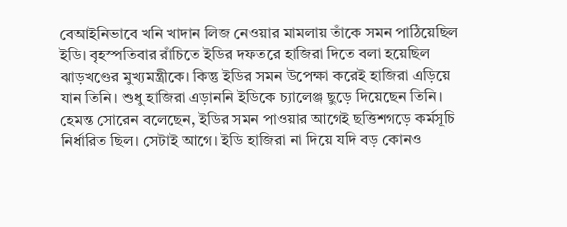বেআইনিভাবে খনি খাদান লিজ নেওয়ার মামলায় তাঁকে সমন পাঠিয়েছিল ইডি। বৃহস্পতিবার রাঁচিতে ইডির দফতরে হাজিরা দিতে বলা হয়েছিল ঝাড়খণ্ডের মুখ্যমন্ত্রীকে। কিন্তু ইডির সমন উপেক্ষা করেই হাজিরা এড়িয়ে যান তিনি। শুধু হাজিরা এড়াননি ইডিকে চ্যালেঞ্জ ছুড়ে দিয়েছেন তিনি। হেমন্ত সোরেন বলেছেন, ইডির সমন পাওয়ার আগেই ছত্তিশগড়ে কর্মসূচি নির্ধারিত ছিল। সেটাই আগে। ইডি হাজিরা না দিয়ে যদি বড় কোনও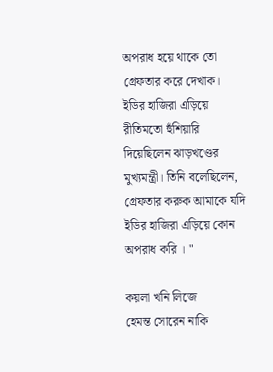অপরাধ হয়ে থাকে তো গ্রেফতার করে দেখাক।
ইডির হাজিরা এড়িয়ে রীতিমতো হুঁশিয়ারি দিয়েছিলেন ঝাড়খণ্ডের মুখ্যমন্ত্রী। তিনি বলেছিলেন, গ্রেফতার করুক আমাকে যদি ইডির হাজিরা এড়িয়ে কোন অপরাধ করি । "

কয়লা খনি লিজে
হেমন্ত সোরেন নাকি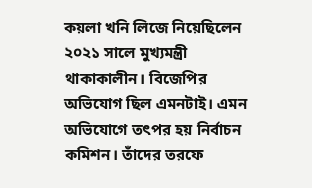কয়লা খনি লিজে নিয়েছিলেন ২০২১ সালে মুখ্যমন্ত্রী থাকাকালীন। বিজেপির অভিযোগ ছিল এমনটাই। এমন অভিযোগে তৎপর হয় নির্বাচন কমিশন। তাঁদের তরফে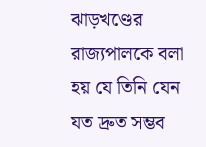ঝাড়খণ্ডের রাজ্যপালকে বলা হয় যে তিনি যেন যত দ্রুত সম্ভব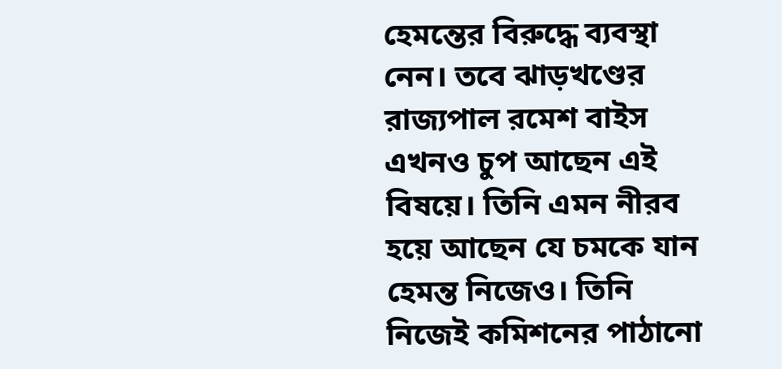হেমন্তের বিরুদ্ধে ব্যবস্থা নেন। তবে ঝাড়খণ্ডের রাজ্যপাল রমেশ বাইস এখনও চুপ আছেন এই বিষয়ে। তিনি এমন নীরব হয়ে আছেন যে চমকে যান হেমন্ত নিজেও। তিনি নিজেই কমিশনের পাঠানো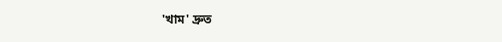'খাম' দ্রুত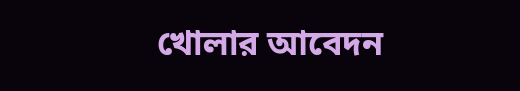খোলার আবেদন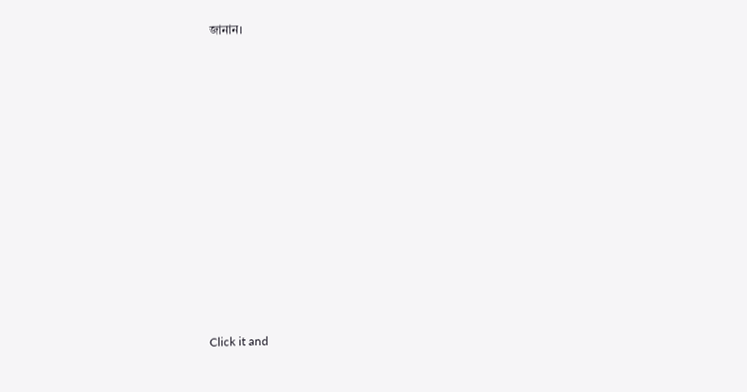জানান।












Click it and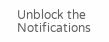Unblock the Notifications